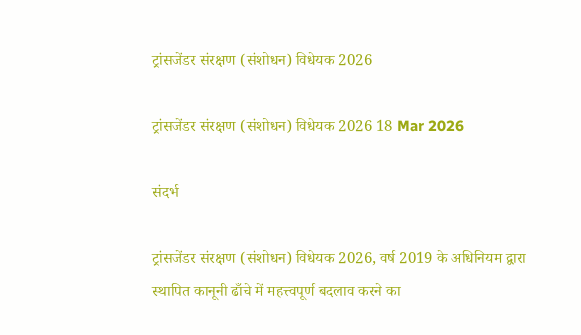ट्रांसजेंडर संरक्षण (संशोधन) विधेयक 2026

ट्रांसजेंडर संरक्षण (संशोधन) विधेयक 2026 18 Mar 2026

संदर्भ

ट्रांसजेंडर संरक्षण (संशोधन) विधेयक 2026, वर्ष 2019 के अधिनियम द्वारा स्थापित कानूनी ढाँचे में महत्त्वपूर्ण बदलाव करने का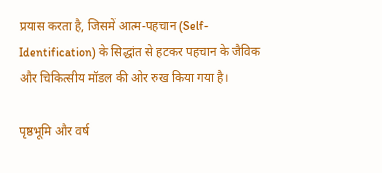प्रयास करता है, जिसमें आत्म-पहचान (Self-Identification) के सिद्धांत से हटकर पहचान के जैविक और चिकित्सीय मॉडल की ओर रुख किया गया है।

पृष्ठभूमि और वर्ष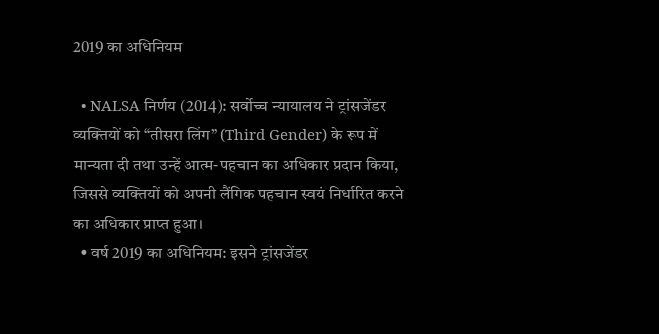2019 का अधिनियम

  • NALSA निर्णय (2014): सर्वोच्च न्यायालय ने ट्रांसजेंडर व्यक्तियों को “तीसरा लिंग” (Third Gender) के रूप में मान्यता दी तथा उन्हें आत्म-पहचान का अधिकार प्रदान किया, जिससे व्यक्तियों को अपनी लैंगिक पहचान स्वयं निर्धारित करने का अधिकार प्राप्त हुआ।
  • वर्ष 2019 का अधिनियम: इसने ट्रांसजेंडर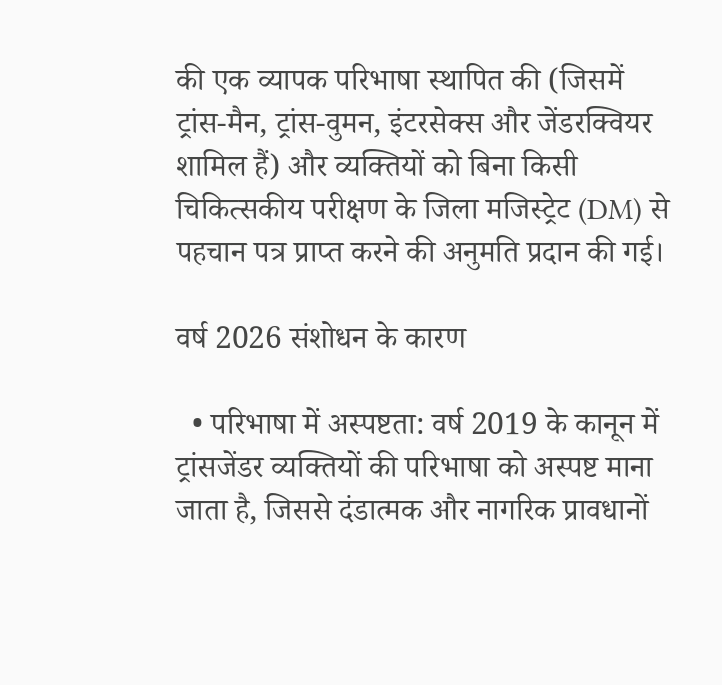की एक व्यापक परिभाषा स्थापित की (जिसमें ट्रांस-मैन, ट्रांस-वुमन, इंटरसेक्स और जेंडरक्वियर शामिल हैं) और व्यक्तियों को बिना किसी चिकित्सकीय परीक्षण के जिला मजिस्ट्रेट (DM) से पहचान पत्र प्राप्त करने की अनुमति प्रदान की गई।

वर्ष 2026 संशोधन के कारण

  • परिभाषा में अस्पष्टता: वर्ष 2019 के कानून में ट्रांसजेंडर व्यक्तियों की परिभाषा को अस्पष्ट माना जाता है, जिससे दंडात्मक और नागरिक प्रावधानों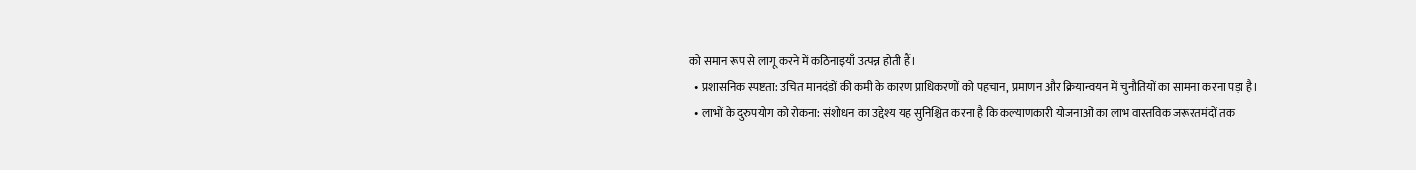को समान रूप से लागू करने में कठिनाइयाँ उत्पन्न होती हैं।
  • प्रशासनिक स्पष्टता: उचित मानदंडों की कमी के कारण प्राधिकरणों को पहचान, प्रमाणन और क्रियान्वयन में चुनौतियों का सामना करना पड़ा है।
  • लाभों के दुरुपयोग को रोकना: संशोधन का उद्देश्य यह सुनिश्चित करना है कि कल्याणकारी योजनाओं का लाभ वास्तविक जरूरतमंदों तक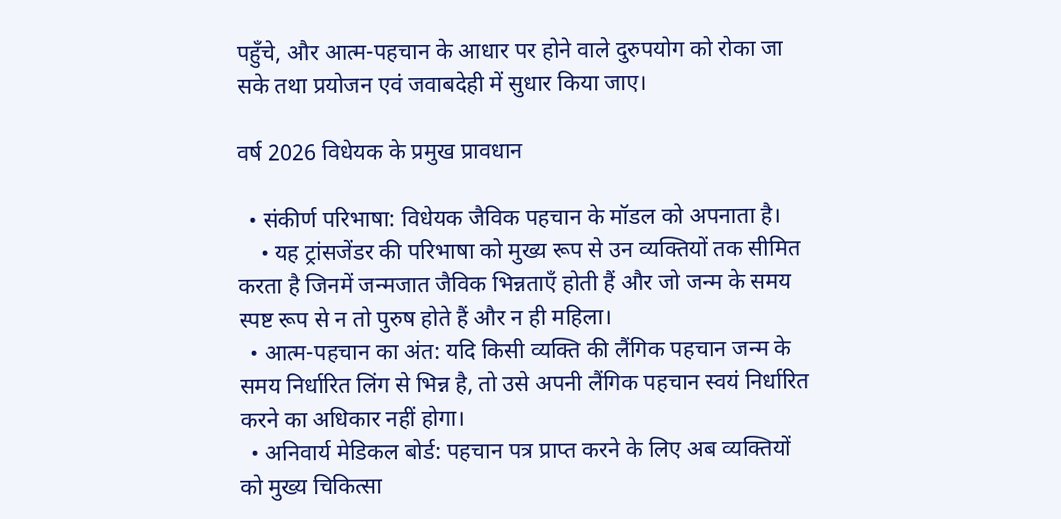पहुँचे, और आत्म-पहचान के आधार पर होने वाले दुरुपयोग को रोका जा सके तथा प्रयोजन एवं जवाबदेही में सुधार किया जाए।

वर्ष 2026 विधेयक के प्रमुख प्रावधान

  • संकीर्ण परिभाषा: विधेयक जैविक पहचान के मॉडल को अपनाता है।
    • यह ट्रांसजेंडर की परिभाषा को मुख्य रूप से उन व्यक्तियों तक सीमित करता है जिनमें जन्मजात जैविक भिन्नताएँ होती हैं और जो जन्म के समय स्पष्ट रूप से न तो पुरुष होते हैं और न ही महिला।
  • आत्म-पहचान का अंत: यदि किसी व्यक्ति की लैंगिक पहचान जन्म के समय निर्धारित लिंग से भिन्न है, तो उसे अपनी लैंगिक पहचान स्वयं निर्धारित करने का अधिकार नहीं होगा।
  • अनिवार्य मेडिकल बोर्ड: पहचान पत्र प्राप्त करने के लिए अब व्यक्तियों को मुख्य चिकित्सा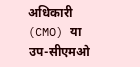अधिकारी (CMO) या उप-सीएमओ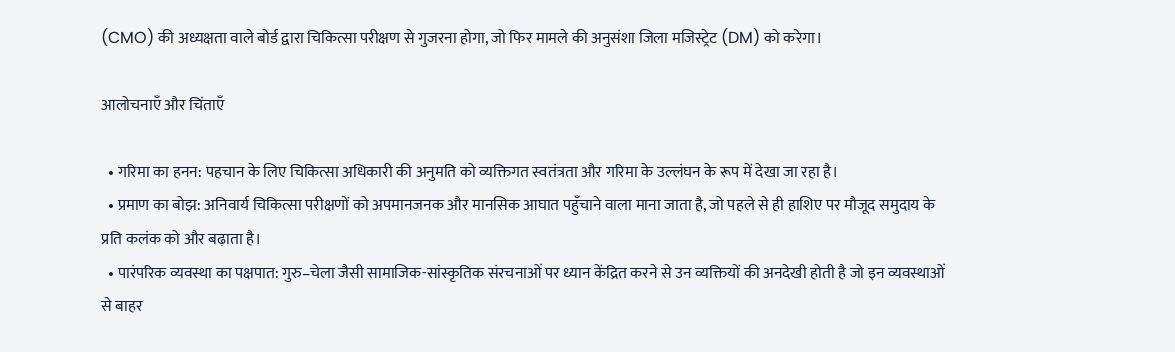(CMO) की अध्यक्षता वाले बोर्ड द्वारा चिकित्सा परीक्षण से गुजरना होगा, जो फिर मामले की अनुसंशा जिला मजिस्ट्रेट (DM) को करेगा।

आलोचनाएँ और चिंताएँ

  • गरिमा का हनन: पहचान के लिए चिकित्सा अधिकारी की अनुमति को व्यक्तिगत स्वतंत्रता और गरिमा के उल्लंघन के रूप में देखा जा रहा है।
  • प्रमाण का बोझ: अनिवार्य चिकित्सा परीक्षणों को अपमानजनक और मानसिक आघात पहुँचाने वाला माना जाता है, जो पहले से ही हाशिए पर मौजूद समुदाय के प्रति कलंक को और बढ़ाता है।
  • पारंपरिक व्यवस्था का पक्षपात: गुरु–चेला जैसी सामाजिक-सांस्कृतिक संरचनाओं पर ध्यान केंद्रित करने से उन व्यक्तियों की अनदेखी होती है जो इन व्यवस्थाओं से बाहर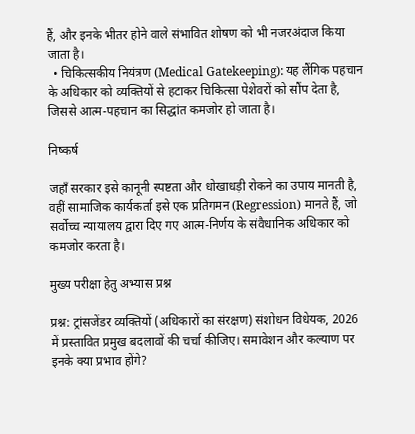हैं, और इनके भीतर होने वाले संभावित शोषण को भी नजरअंदाज किया जाता है।
  • चिकित्सकीय नियंत्रण (Medical Gatekeeping): यह लैंगिक पहचान के अधिकार को व्यक्तियों से हटाकर चिकित्सा पेशेवरों को सौंप देता है, जिससे आत्म-पहचान का सिद्धांत कमजोर हो जाता है।

निष्कर्ष

जहाँ सरकार इसे कानूनी स्पष्टता और धोखाधड़ी रोकने का उपाय मानती है, वहीं सामाजिक कार्यकर्ता इसे एक प्रतिगमन (Regression) मानते हैं, जो सर्वोच्च न्यायालय द्वारा दिए गए आत्म-निर्णय के संवैधानिक अधिकार को कमजोर करता है।

मुख्य परीक्षा हेतु अभ्यास प्रश्न

प्रश्न: ट्रांसजेंडर व्यक्तियों (अधिकारों का संरक्षण) संशोधन विधेयक, 2026 में प्रस्तावित प्रमुख बदलावों की चर्चा कीजिए। समावेशन और कल्याण पर इनके क्या प्रभाव होंगे?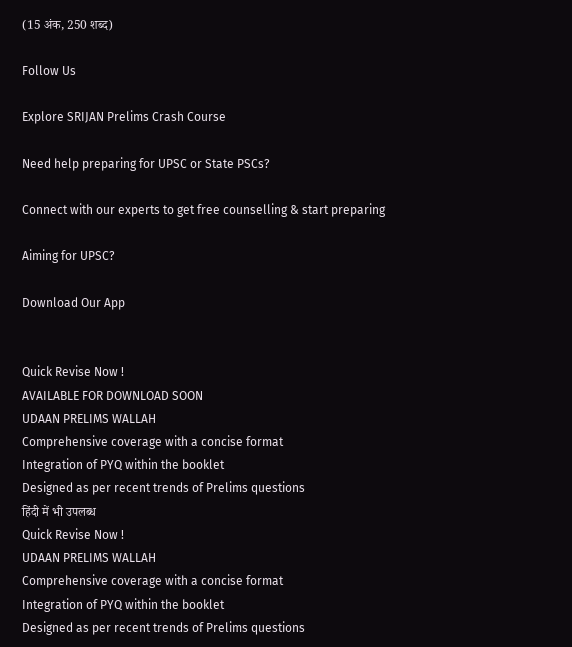(15 अंक, 250 शब्द)

Follow Us

Explore SRIJAN Prelims Crash Course

Need help preparing for UPSC or State PSCs?

Connect with our experts to get free counselling & start preparing

Aiming for UPSC?

Download Our App


Quick Revise Now !
AVAILABLE FOR DOWNLOAD SOON
UDAAN PRELIMS WALLAH
Comprehensive coverage with a concise format
Integration of PYQ within the booklet
Designed as per recent trends of Prelims questions
हिंदी में भी उपलब्ध
Quick Revise Now !
UDAAN PRELIMS WALLAH
Comprehensive coverage with a concise format
Integration of PYQ within the booklet
Designed as per recent trends of Prelims questions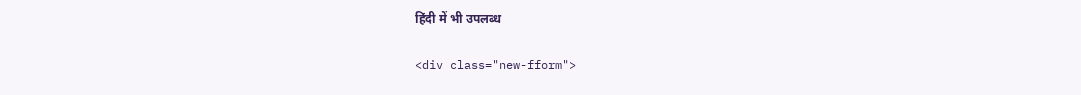हिंदी में भी उपलब्ध

<div class="new-fform">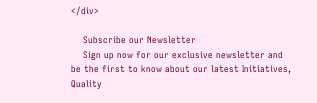</div>

    Subscribe our Newsletter
    Sign up now for our exclusive newsletter and be the first to know about our latest Initiatives, Quality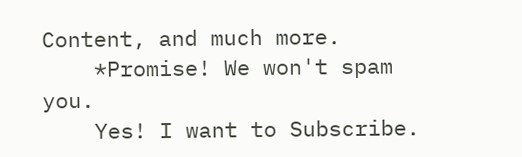Content, and much more.
    *Promise! We won't spam you.
    Yes! I want to Subscribe.